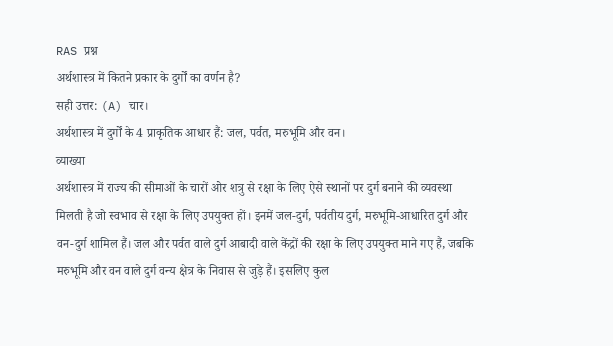RAS प्रश्न
अर्थशास्त्र में कितने प्रकार के दुर्गों का वर्णन है?
सही उत्तर: (A) चार।
अर्थशास्त्र में दुर्गों के 4 प्राकृतिक आधार हैं: जल, पर्वत, मरुभूमि और वन।
व्याख्या
अर्थशास्त्र में राज्य की सीमाओं के चारों ओर शत्रु से रक्षा के लिए ऐसे स्थानों पर दुर्ग बनाने की व्यवस्था मिलती है जो स्वभाव से रक्षा के लिए उपयुक्त हों। इनमें जल-दुर्ग, पर्वतीय दुर्ग, मरुभूमि-आधारित दुर्ग और वन-दुर्ग शामिल हैं। जल और पर्वत वाले दुर्ग आबादी वाले केंद्रों की रक्षा के लिए उपयुक्त माने गए हैं, जबकि मरुभूमि और वन वाले दुर्ग वन्य क्षेत्र के निवास से जुड़े हैं। इसलिए कुल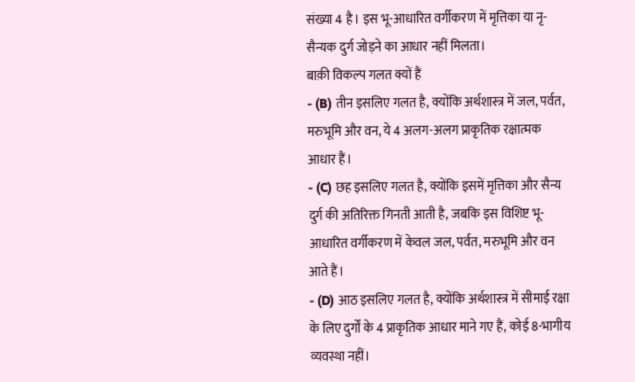संख्या 4 है। इस भू-आधारित वर्गीकरण में मृत्तिका या नृ-सैन्यक दुर्ग जोड़ने का आधार नहीं मिलता।
बाक़ी विकल्प गलत क्यों हैं
- (B) तीन इसलिए गलत है, क्योंकि अर्थशास्त्र में जल, पर्वत, मरुभूमि और वन, ये 4 अलग-अलग प्राकृतिक रक्षात्मक आधार हैं।
- (C) छह इसलिए गलत है, क्योंकि इसमें मृत्तिका और सैन्य दुर्ग की अतिरिक्त गिनती आती है, जबकि इस विशिष्ट भू-आधारित वर्गीकरण में केवल जल, पर्वत, मरुभूमि और वन आते हैं।
- (D) आठ इसलिए गलत है, क्योंकि अर्थशास्त्र में सीमाई रक्षा के लिए दुर्गों के 4 प्राकृतिक आधार माने गए हैं, कोई 8-भागीय व्यवस्था नहीं।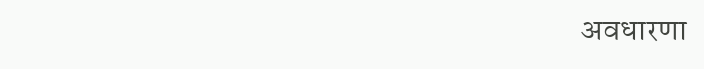अवधारणा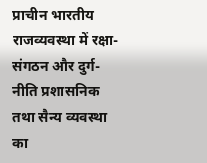प्राचीन भारतीय राजव्यवस्था में रक्षा-संगठन और दुर्ग-नीति प्रशासनिक तथा सैन्य व्यवस्था का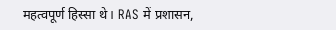महत्वपूर्ण हिस्सा थे। RAS में प्रशासन,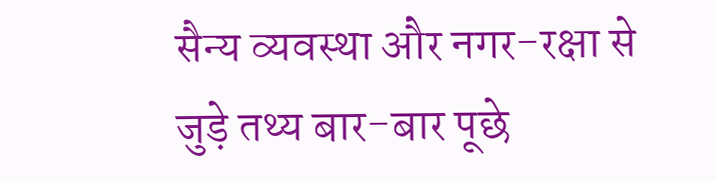सैन्य व्यवस्था और नगर-रक्षा से जुड़े तथ्य बार-बार पूछे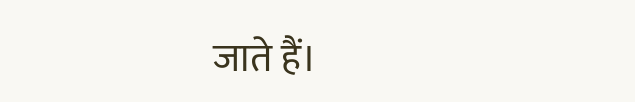जाते हैं।